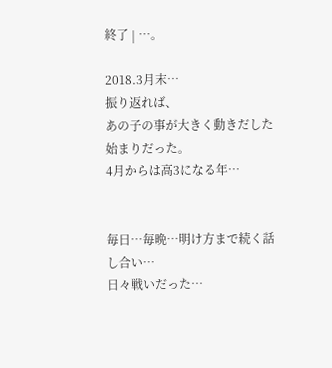終了 | …。

2018.3月末…
振り返れば、
あの子の事が大きく動きだした
始まりだった。
4月からは高3になる年…


毎日…毎晩…明け方まで続く話し合い…
日々戦いだった…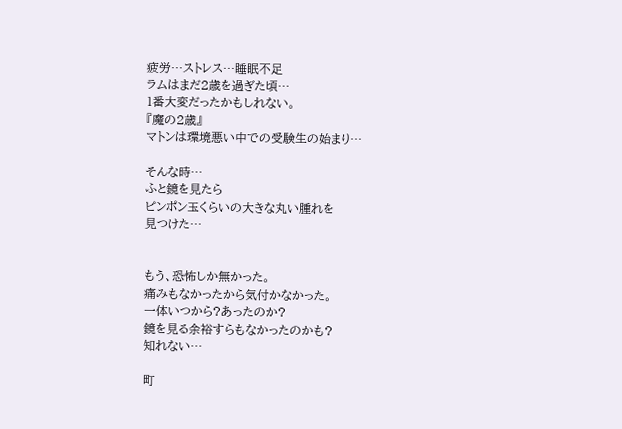疲労…ストレス…睡眠不足
ラムはまだ2歳を過ぎた頃…
1番大変だったかもしれない。
『魔の2歳』
マトンは環境悪い中での受験生の始まり…

そんな時…
ふと鏡を見たら
ピンポン玉くらいの大きな丸い腫れを
見つけた…


もう、恐怖しか無かった。
痛みもなかったから気付かなかった。
一体いつから?あったのか?
鏡を見る余裕すらもなかったのかも?
知れない…

町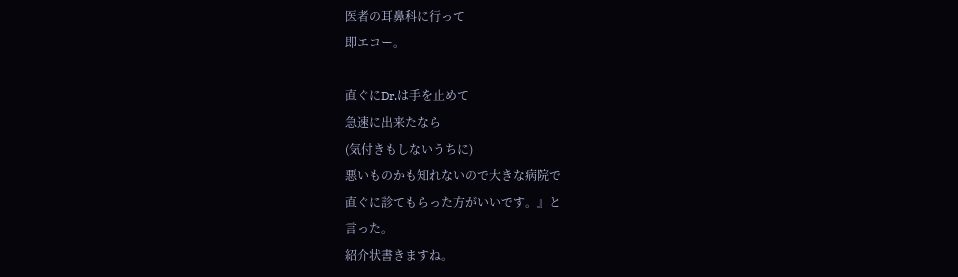医者の耳鼻科に行って
即エコー。

直ぐにDr.は手を止めて
急速に出来たなら
(気付きもしないうちに)
悪いものかも知れないので大きな病院で
直ぐに診てもらった方がいいです。』と
言った。
紹介状書きますね。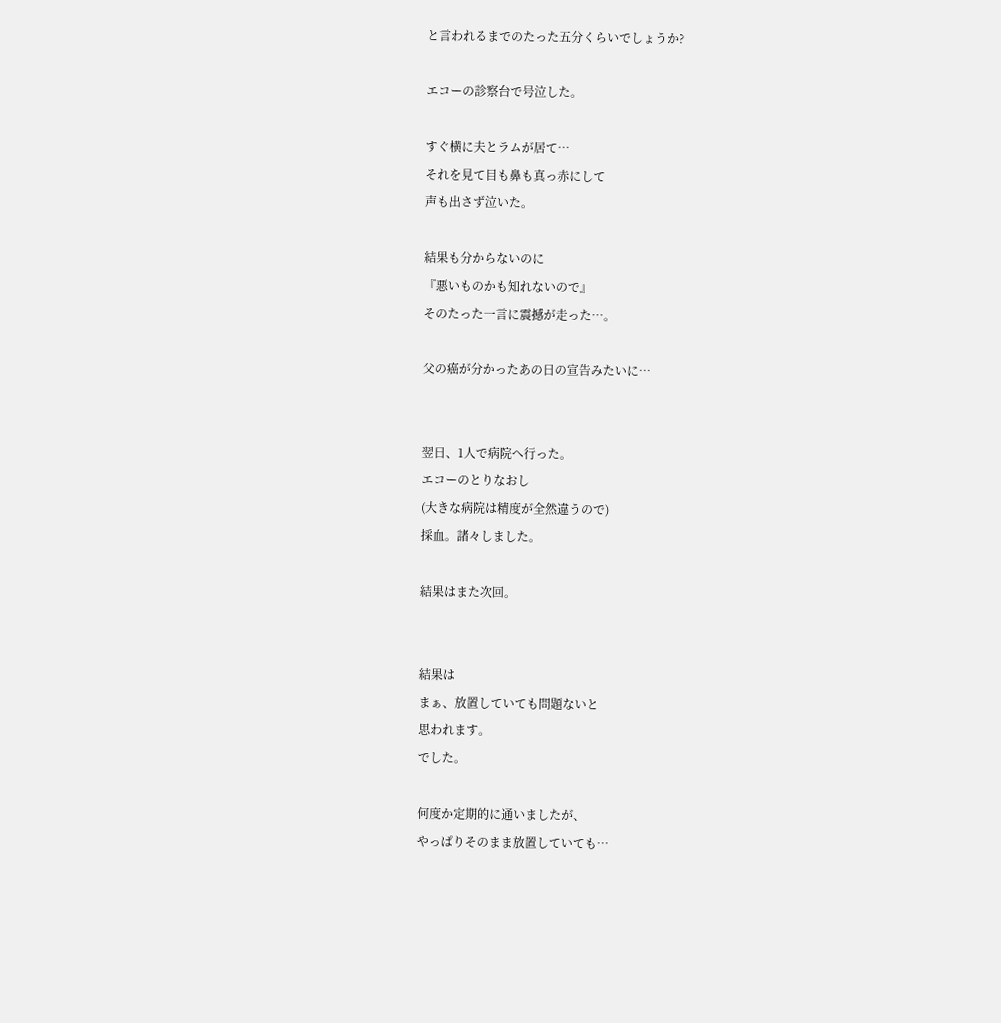と言われるまでのたった五分くらいでしょうか?

エコーの診察台で号泣した。

すぐ横に夫とラムが居て…
それを見て目も鼻も真っ赤にして
声も出さず泣いた。

結果も分からないのに
『悪いものかも知れないので』
そのたった一言に震撼が走った…。

父の癌が分かったあの日の宣告みたいに…


翌日、1人で病院へ行った。
エコーのとりなおし
(大きな病院は精度が全然違うので)
採血。諸々しました。

結果はまた次回。


結果は
まぁ、放置していても問題ないと
思われます。
でした。

何度か定期的に通いましたが、
やっぱりそのまま放置していても…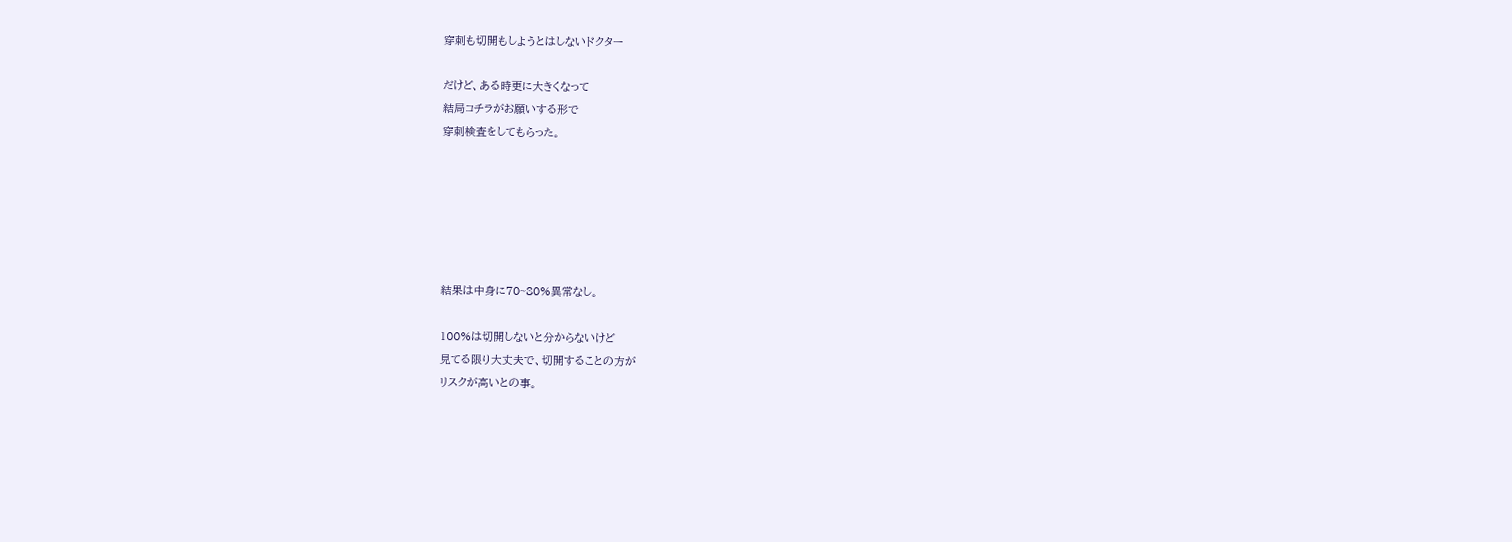穿刺も切開もしようとはしないドクター

だけど、ある時更に大きくなって
結局コチラがお願いする形で
穿刺検査をしてもらった。






結果は中身に70~80%異常なし。

100%は切開しないと分からないけど
見てる限り大丈夫で、切開することの方が
リスクが高いとの事。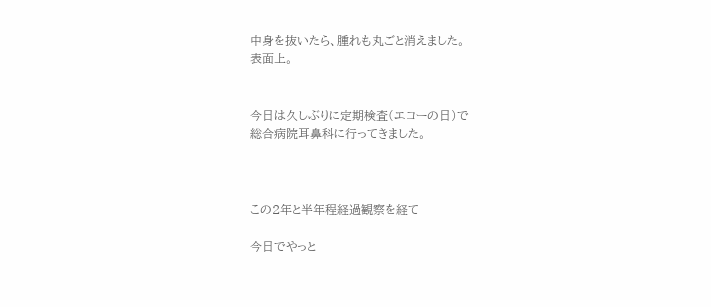中身を抜いたら、腫れも丸ごと消えました。
表面上。


今日は久しぶりに定期検査(エコーの日)で
総合病院耳鼻科に行ってきました。



この2年と半年程経過観察を経て

今日でやっと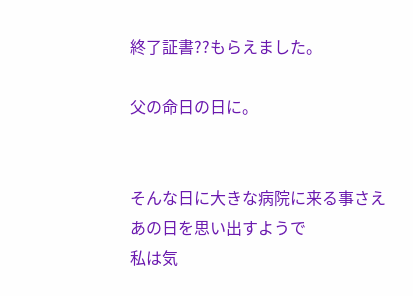終了証書??もらえました。

父の命日の日に。


そんな日に大きな病院に来る事さえ
あの日を思い出すようで
私は気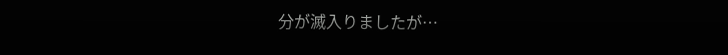分が滅入りましたが…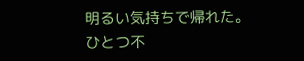明るい気持ちで帰れた。
ひとつ不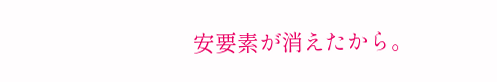安要素が消えたから。